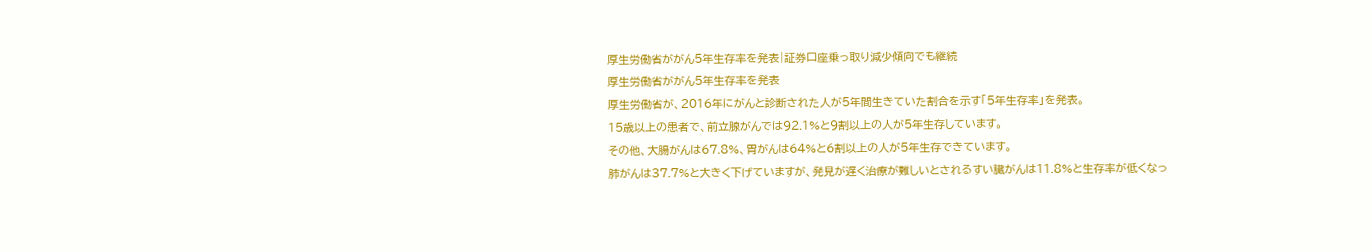厚生労働省ががん5年生存率を発表|証券口座乗っ取り減少傾向でも継続
厚生労働省ががん5年生存率を発表
厚生労働省が、2016年にがんと診断された人が5年間生きていた割合を示す「5年生存率」を発表。
15歳以上の患者で、前立腺がんでは92.1%と9割以上の人が5年生存しています。
その他、大腸がんは67.8%、胃がんは64%と6割以上の人が5年生存できています。
肺がんは37.7%と大きく下げていますが、発見が遅く治療が難しいとされるすい臓がんは11.8%と生存率が低くなっ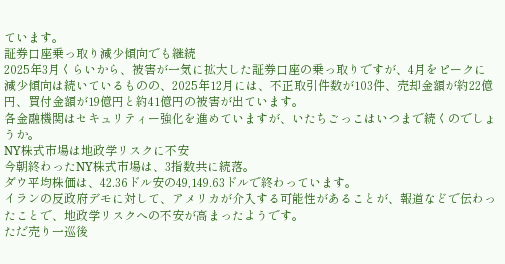ています。
証券口座乗っ取り減少傾向でも継続
2025年3月くらいから、被害が一気に拡大した証券口座の乗っ取りですが、4月をピークに減少傾向は続いているものの、2025年12月には、不正取引件数が103件、売却金額が約22億円、買付金額が19億円と約41億円の被害が出ています。
各金融機関はセキュリティー強化を進めていますが、いたちごっこはいつまで続くのでしょうか。
NY株式市場は地政学リスクに不安
今朝終わったNY株式市場は、3指数共に続落。
ダウ平均株価は、42.36ドル安の49,149.63ドルで終わっています。
イランの反政府デモに対して、アメリカが介入する可能性があることが、報道などで伝わったことで、地政学リスクへの不安が高まったようです。
ただ売り一巡後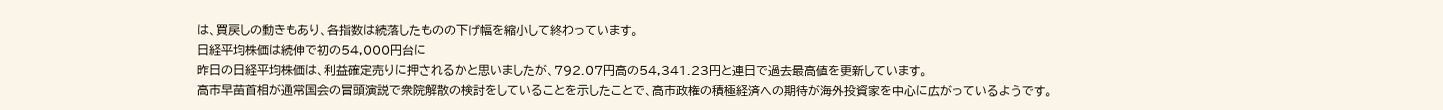は、買戻しの動きもあり、各指数は続落したものの下げ幅を縮小して終わっています。
日経平均株価は続伸で初の54,000円台に
昨日の日経平均株価は、利益確定売りに押されるかと思いましたが、792.07円高の54,341.23円と連日で過去最高値を更新しています。
高市早苗首相が通常国会の冒頭演説で衆院解散の検討をしていることを示したことで、高市政権の積極経済への期待が海外投資家を中心に広がっているようです。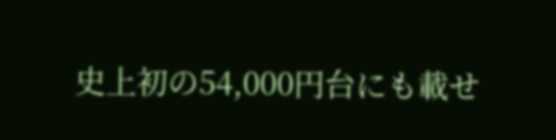史上初の54,000円台にも載せ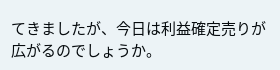てきましたが、今日は利益確定売りが広がるのでしょうか。